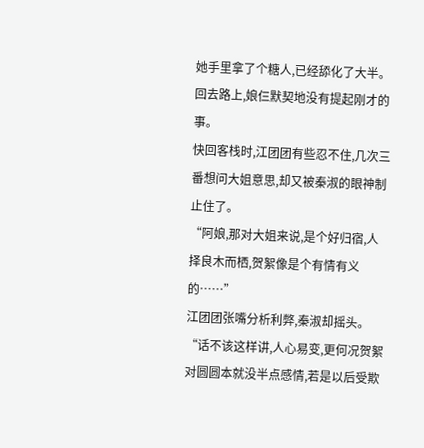她手里拿了个糖人,已经舔化了大半。
回去路上,娘仨默契地没有提起刚才的事。
快回客栈时,江团团有些忍不住,几次三番想问大姐意思,却又被秦淑的眼神制止住了。
“阿娘,那对大姐来说,是个好归宿,人择良木而栖,贺絮像是个有情有义的……”
江团团张嘴分析利弊,秦淑却摇头。
“话不该这样讲,人心易变,更何况贺絮对圆圆本就没半点感情,若是以后受欺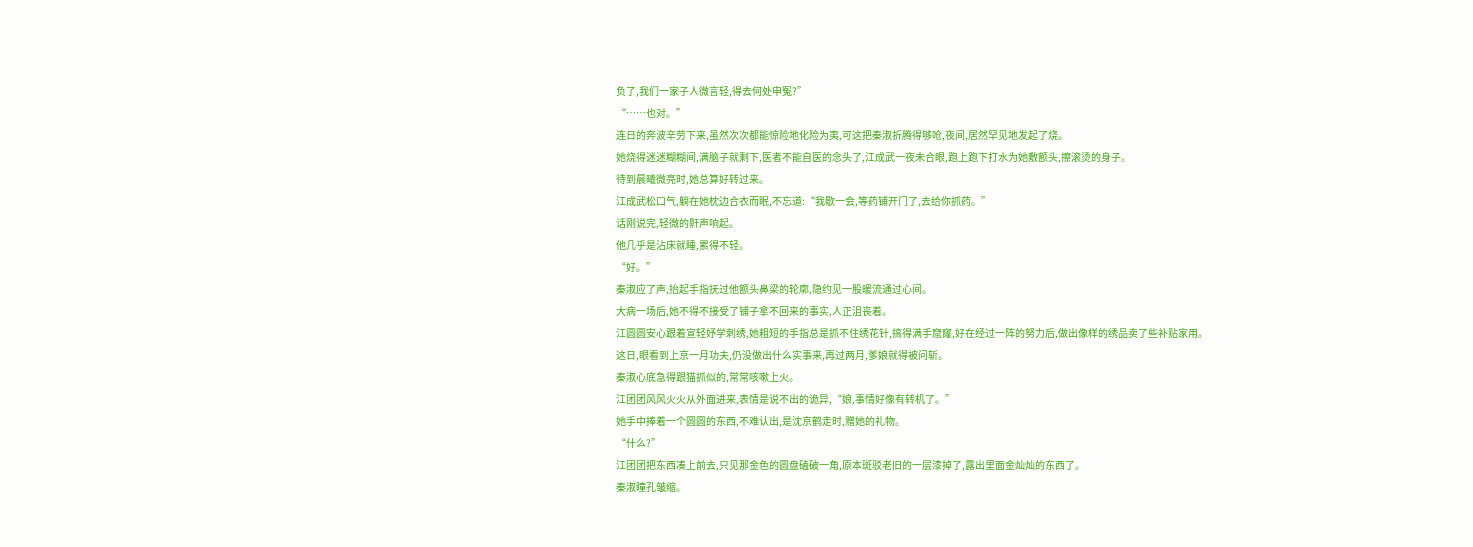负了,我们一家子人微言轻,得去何处申冤?”
“……也对。”
连日的奔波辛劳下来,虽然次次都能惊险地化险为夷,可这把秦淑折腾得够呛,夜间,居然罕见地发起了烧。
她烧得迷迷糊糊间,满脑子就剩下,医者不能自医的念头了,江成武一夜未合眼,跑上跑下打水为她敷额头,擦滚烫的身子。
待到晨曦微亮时,她总算好转过来。
江成武松口气,躺在她枕边合衣而眠,不忘道:“我歇一会,等药铺开门了,去给你抓药。”
话刚说完,轻微的鼾声响起。
他几乎是沾床就睡,累得不轻。
“好。”
秦淑应了声,抬起手指抚过他额头鼻梁的轮廓,隐约见一股暖流通过心间。
大病一场后,她不得不接受了铺子拿不回来的事实,人正沮丧着。
江圆圆安心跟着宣轻妤学刺绣,她粗短的手指总是抓不住绣花针,搞得满手窟窿,好在经过一阵的努力后,做出像样的绣品卖了些补贴家用。
这日,眼看到上京一月功夫,仍没做出什么实事来,再过两月,爹娘就得被问斩。
秦淑心底急得跟猫抓似的,常常咳嗽上火。
江团团风风火火从外面进来,表情是说不出的诡异,“娘,事情好像有转机了。”
她手中捧着一个圆圆的东西,不难认出,是沈京鹤走时,赠她的礼物。
“什么?”
江团团把东西凑上前去,只见那金色的圆盘磕破一角,原本斑驳老旧的一层漆掉了,露出里面金灿灿的东西了。
秦淑瞳孔皱缩。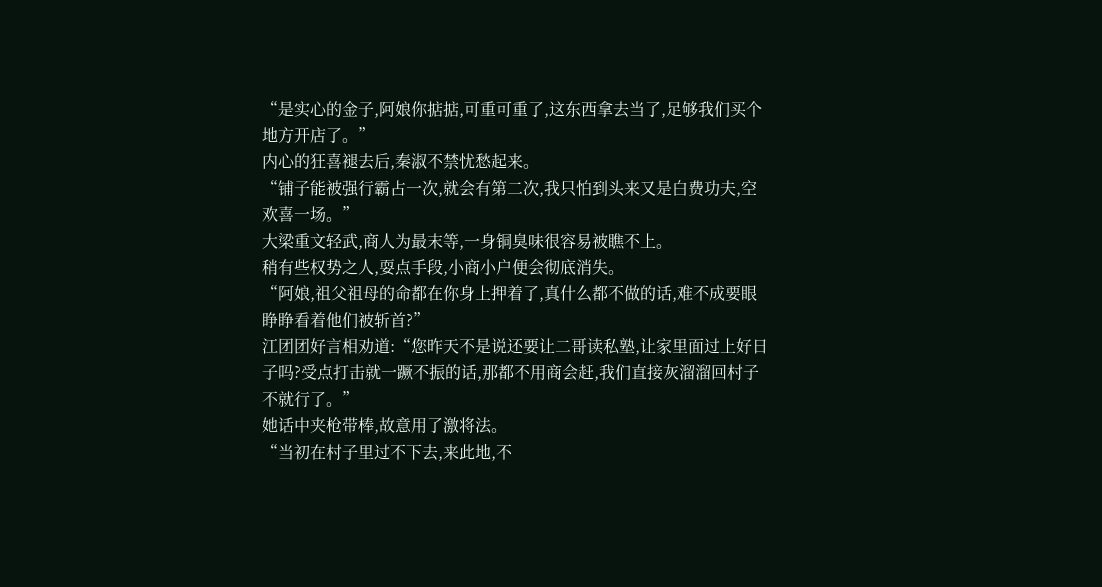“是实心的金子,阿娘你掂掂,可重可重了,这东西拿去当了,足够我们买个地方开店了。”
内心的狂喜褪去后,秦淑不禁忧愁起来。
“铺子能被强行霸占一次,就会有第二次,我只怕到头来又是白费功夫,空欢喜一场。”
大梁重文轻武,商人为最末等,一身铜臭味很容易被瞧不上。
稍有些权势之人,耍点手段,小商小户便会彻底消失。
“阿娘,祖父祖母的命都在你身上押着了,真什么都不做的话,难不成要眼睁睁看着他们被斩首?”
江团团好言相劝道:“您昨天不是说还要让二哥读私塾,让家里面过上好日子吗?受点打击就一蹶不振的话,那都不用商会赶,我们直接灰溜溜回村子不就行了。”
她话中夹枪带棒,故意用了激将法。
“当初在村子里过不下去,来此地,不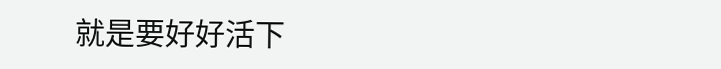就是要好好活下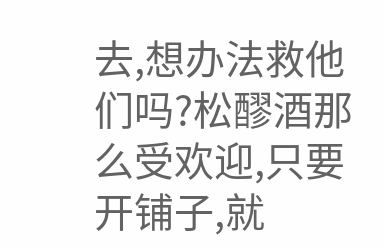去,想办法救他们吗?松醪酒那么受欢迎,只要开铺子,就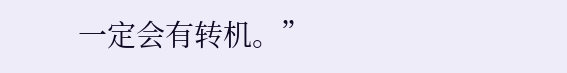一定会有转机。”